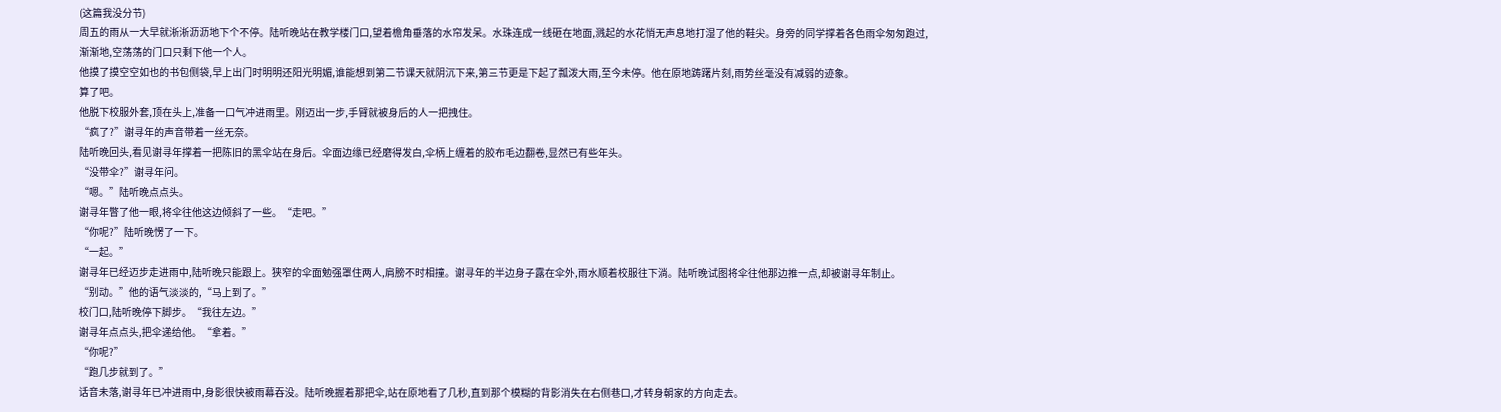(这篇我没分节)
周五的雨从一大早就淅淅沥沥地下个不停。陆听晚站在教学楼门口,望着檐角垂落的水帘发呆。水珠连成一线砸在地面,溅起的水花悄无声息地打湿了他的鞋尖。身旁的同学撑着各色雨伞匆匆跑过,渐渐地,空荡荡的门口只剩下他一个人。
他摸了摸空空如也的书包侧袋,早上出门时明明还阳光明媚,谁能想到第二节课天就阴沉下来,第三节更是下起了瓢泼大雨,至今未停。他在原地踌躇片刻,雨势丝毫没有减弱的迹象。
算了吧。
他脱下校服外套,顶在头上,准备一口气冲进雨里。刚迈出一步,手臂就被身后的人一把拽住。
“疯了?”谢寻年的声音带着一丝无奈。
陆听晚回头,看见谢寻年撑着一把陈旧的黑伞站在身后。伞面边缘已经磨得发白,伞柄上缠着的胶布毛边翻卷,显然已有些年头。
“没带伞?”谢寻年问。
“嗯。”陆听晚点点头。
谢寻年瞥了他一眼,将伞往他这边倾斜了一些。“走吧。”
“你呢?”陆听晚愣了一下。
“一起。”
谢寻年已经迈步走进雨中,陆听晚只能跟上。狭窄的伞面勉强罩住两人,肩膀不时相撞。谢寻年的半边身子露在伞外,雨水顺着校服往下淌。陆听晚试图将伞往他那边推一点,却被谢寻年制止。
“别动。”他的语气淡淡的,“马上到了。”
校门口,陆听晚停下脚步。“我往左边。”
谢寻年点点头,把伞递给他。“拿着。”
“你呢?”
“跑几步就到了。”
话音未落,谢寻年已冲进雨中,身影很快被雨幕吞没。陆听晚握着那把伞,站在原地看了几秒,直到那个模糊的背影消失在右侧巷口,才转身朝家的方向走去。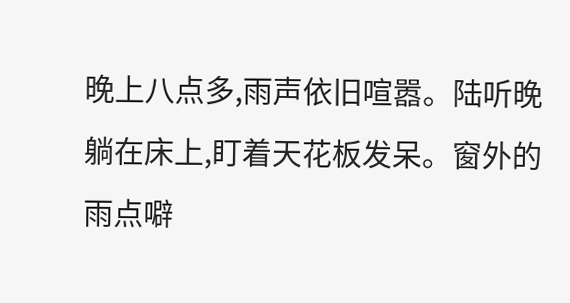晚上八点多,雨声依旧喧嚣。陆听晚躺在床上,盯着天花板发呆。窗外的雨点噼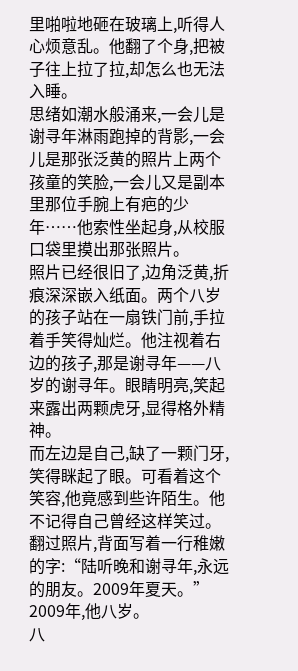里啪啦地砸在玻璃上,听得人心烦意乱。他翻了个身,把被子往上拉了拉,却怎么也无法入睡。
思绪如潮水般涌来,一会儿是谢寻年淋雨跑掉的背影,一会儿是那张泛黄的照片上两个孩童的笑脸,一会儿又是副本里那位手腕上有疤的少年……他索性坐起身,从校服口袋里摸出那张照片。
照片已经很旧了,边角泛黄,折痕深深嵌入纸面。两个八岁的孩子站在一扇铁门前,手拉着手笑得灿烂。他注视着右边的孩子,那是谢寻年——八岁的谢寻年。眼睛明亮,笑起来露出两颗虎牙,显得格外精神。
而左边是自己,缺了一颗门牙,笑得眯起了眼。可看着这个笑容,他竟感到些许陌生。他不记得自己曾经这样笑过。
翻过照片,背面写着一行稚嫩的字:“陆听晚和谢寻年,永远的朋友。2009年夏天。”
2009年,他八岁。
八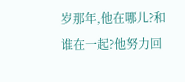岁那年,他在哪儿?和谁在一起?他努力回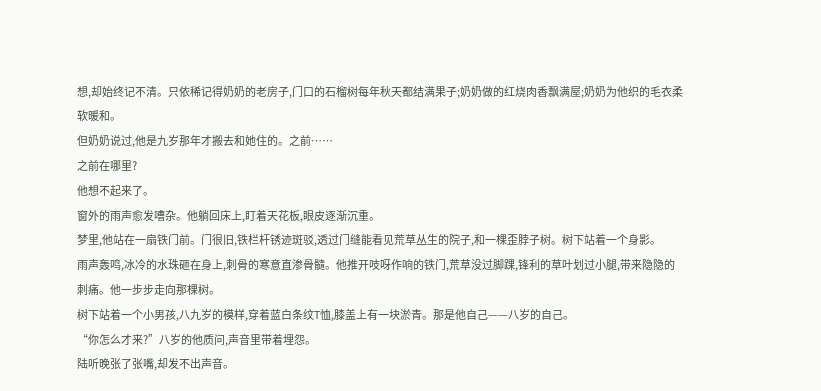想,却始终记不清。只依稀记得奶奶的老房子,门口的石榴树每年秋天都结满果子;奶奶做的红烧肉香飘满屋;奶奶为他织的毛衣柔软暖和。
但奶奶说过,他是九岁那年才搬去和她住的。之前……
之前在哪里?
他想不起来了。
窗外的雨声愈发嘈杂。他躺回床上,盯着天花板,眼皮逐渐沉重。
梦里,他站在一扇铁门前。门很旧,铁栏杆锈迹斑驳,透过门缝能看见荒草丛生的院子,和一棵歪脖子树。树下站着一个身影。
雨声轰鸣,冰冷的水珠砸在身上,刺骨的寒意直渗骨髓。他推开吱呀作响的铁门,荒草没过脚踝,锋利的草叶划过小腿,带来隐隐的刺痛。他一步步走向那棵树。
树下站着一个小男孩,八九岁的模样,穿着蓝白条纹T恤,膝盖上有一块淤青。那是他自己——八岁的自己。
“你怎么才来?”八岁的他质问,声音里带着埋怨。
陆听晚张了张嘴,却发不出声音。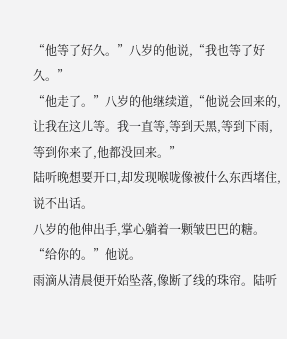“他等了好久。”八岁的他说,“我也等了好久。”
“他走了。”八岁的他继续道,“他说会回来的,让我在这儿等。我一直等,等到天黑,等到下雨,等到你来了,他都没回来。”
陆听晚想要开口,却发现喉咙像被什么东西堵住,说不出话。
八岁的他伸出手,掌心躺着一颗皱巴巴的糖。“给你的。”他说。
雨滴从清晨便开始坠落,像断了线的珠帘。陆听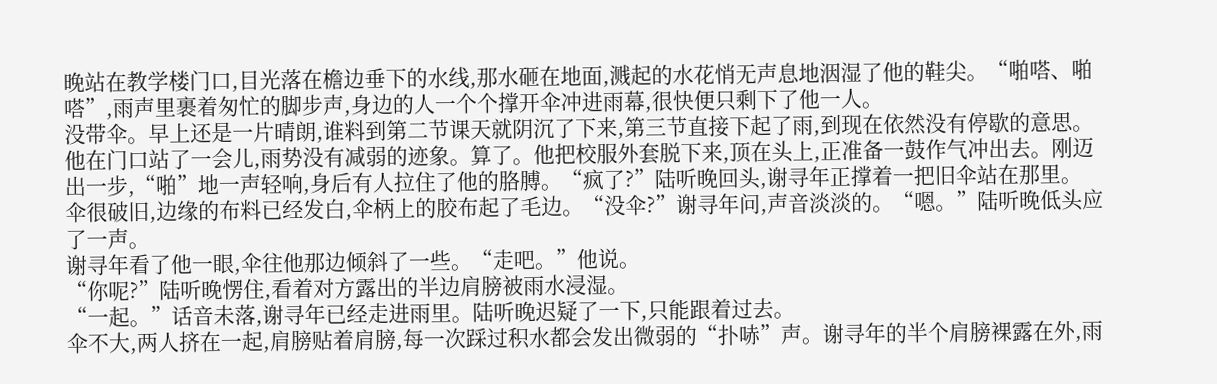晚站在教学楼门口,目光落在檐边垂下的水线,那水砸在地面,溅起的水花悄无声息地洇湿了他的鞋尖。“啪嗒、啪嗒”,雨声里裹着匆忙的脚步声,身边的人一个个撑开伞冲进雨幕,很快便只剩下了他一人。
没带伞。早上还是一片晴朗,谁料到第二节课天就阴沉了下来,第三节直接下起了雨,到现在依然没有停歇的意思。
他在门口站了一会儿,雨势没有减弱的迹象。算了。他把校服外套脱下来,顶在头上,正准备一鼓作气冲出去。刚迈出一步,“啪”地一声轻响,身后有人拉住了他的胳膊。“疯了?”陆听晚回头,谢寻年正撑着一把旧伞站在那里。
伞很破旧,边缘的布料已经发白,伞柄上的胶布起了毛边。“没伞?”谢寻年问,声音淡淡的。“嗯。”陆听晚低头应了一声。
谢寻年看了他一眼,伞往他那边倾斜了一些。“走吧。”他说。
“你呢?”陆听晚愣住,看着对方露出的半边肩膀被雨水浸湿。
“一起。”话音未落,谢寻年已经走进雨里。陆听晚迟疑了一下,只能跟着过去。
伞不大,两人挤在一起,肩膀贴着肩膀,每一次踩过积水都会发出微弱的“扑哧”声。谢寻年的半个肩膀裸露在外,雨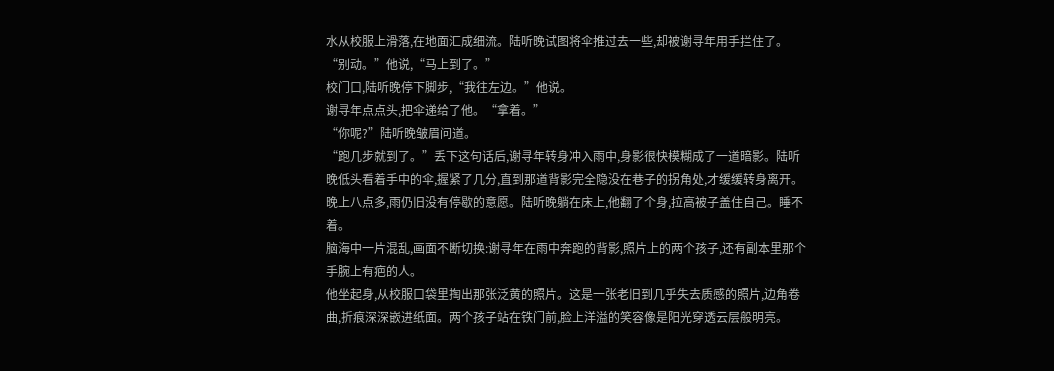水从校服上滑落,在地面汇成细流。陆听晚试图将伞推过去一些,却被谢寻年用手拦住了。
“别动。”他说,“马上到了。”
校门口,陆听晚停下脚步,“我往左边。”他说。
谢寻年点点头,把伞递给了他。“拿着。”
“你呢?”陆听晚皱眉问道。
“跑几步就到了。”丢下这句话后,谢寻年转身冲入雨中,身影很快模糊成了一道暗影。陆听晚低头看着手中的伞,握紧了几分,直到那道背影完全隐没在巷子的拐角处,才缓缓转身离开。
晚上八点多,雨仍旧没有停歇的意愿。陆听晚躺在床上,他翻了个身,拉高被子盖住自己。睡不着。
脑海中一片混乱,画面不断切换:谢寻年在雨中奔跑的背影,照片上的两个孩子,还有副本里那个手腕上有疤的人。
他坐起身,从校服口袋里掏出那张泛黄的照片。这是一张老旧到几乎失去质感的照片,边角卷曲,折痕深深嵌进纸面。两个孩子站在铁门前,脸上洋溢的笑容像是阳光穿透云层般明亮。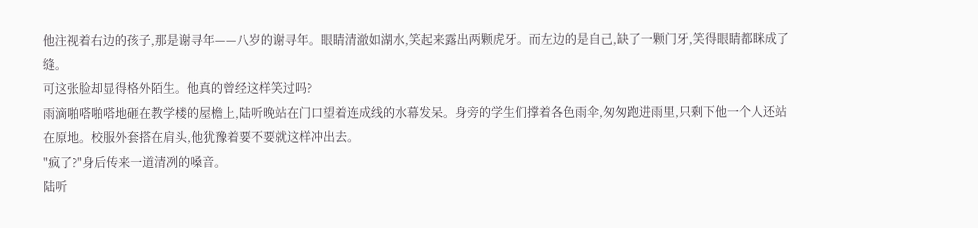他注视着右边的孩子,那是谢寻年——八岁的谢寻年。眼睛清澈如湖水,笑起来露出两颗虎牙。而左边的是自己,缺了一颗门牙,笑得眼睛都眯成了缝。
可这张脸却显得格外陌生。他真的曾经这样笑过吗?
雨滴啪嗒啪嗒地砸在教学楼的屋檐上,陆听晚站在门口望着连成线的水幕发呆。身旁的学生们撑着各色雨伞,匆匆跑进雨里,只剩下他一个人还站在原地。校服外套搭在肩头,他犹豫着要不要就这样冲出去。
"疯了?"身后传来一道清冽的嗓音。
陆听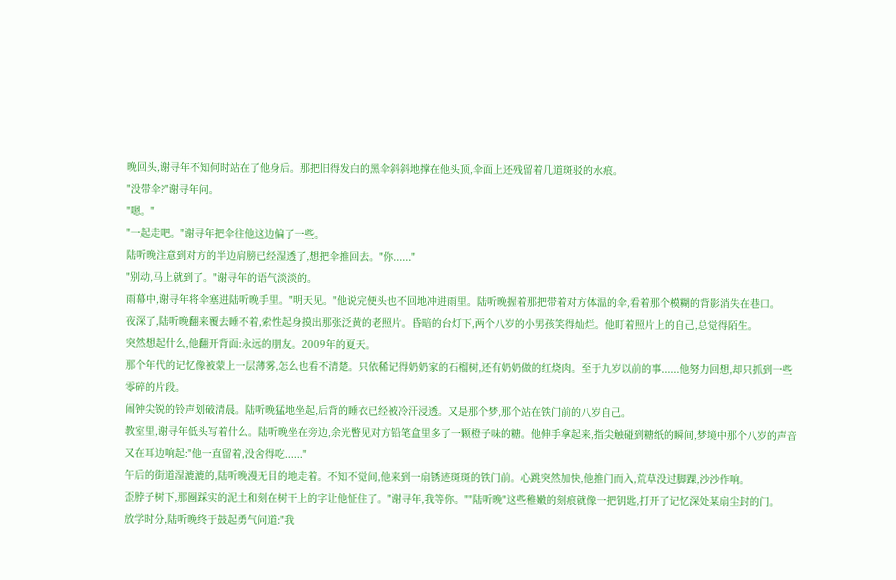晚回头,谢寻年不知何时站在了他身后。那把旧得发白的黑伞斜斜地撑在他头顶,伞面上还残留着几道斑驳的水痕。
"没带伞?"谢寻年问。
"嗯。"
"一起走吧。"谢寻年把伞往他这边偏了一些。
陆听晚注意到对方的半边肩膀已经湿透了,想把伞推回去。"你......"
"别动,马上就到了。"谢寻年的语气淡淡的。
雨幕中,谢寻年将伞塞进陆听晚手里。"明天见。"他说完便头也不回地冲进雨里。陆听晚握着那把带着对方体温的伞,看着那个模糊的背影消失在巷口。
夜深了,陆听晚翻来覆去睡不着,索性起身摸出那张泛黄的老照片。昏暗的台灯下,两个八岁的小男孩笑得灿烂。他盯着照片上的自己,总觉得陌生。
突然想起什么,他翻开背面:永远的朋友。2009年的夏天。
那个年代的记忆像被蒙上一层薄雾,怎么也看不清楚。只依稀记得奶奶家的石榴树,还有奶奶做的红烧肉。至于九岁以前的事......他努力回想,却只抓到一些零碎的片段。
闹钟尖锐的铃声划破清晨。陆听晚猛地坐起,后背的睡衣已经被冷汗浸透。又是那个梦,那个站在铁门前的八岁自己。
教室里,谢寻年低头写着什么。陆听晚坐在旁边,余光瞥见对方铅笔盒里多了一颗橙子味的糖。他伸手拿起来,指尖触碰到糖纸的瞬间,梦境中那个八岁的声音又在耳边响起:"他一直留着,没舍得吃......"
午后的街道湿漉漉的,陆听晚漫无目的地走着。不知不觉间,他来到一扇锈迹斑斑的铁门前。心跳突然加快,他推门而入,荒草没过脚踝,沙沙作响。
歪脖子树下,那圈踩实的泥土和刻在树干上的字让他怔住了。"谢寻年,我等你。""陆听晚"这些稚嫩的刻痕就像一把钥匙,打开了记忆深处某扇尘封的门。
放学时分,陆听晚终于鼓起勇气问道:"我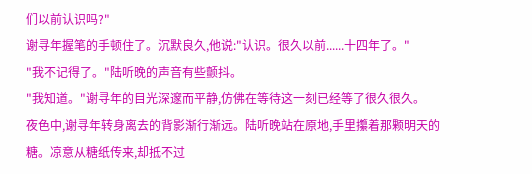们以前认识吗?"
谢寻年握笔的手顿住了。沉默良久,他说:"认识。很久以前......十四年了。"
"我不记得了。"陆听晚的声音有些颤抖。
"我知道。"谢寻年的目光深邃而平静,仿佛在等待这一刻已经等了很久很久。
夜色中,谢寻年转身离去的背影渐行渐远。陆听晚站在原地,手里攥着那颗明天的糖。凉意从糖纸传来,却抵不过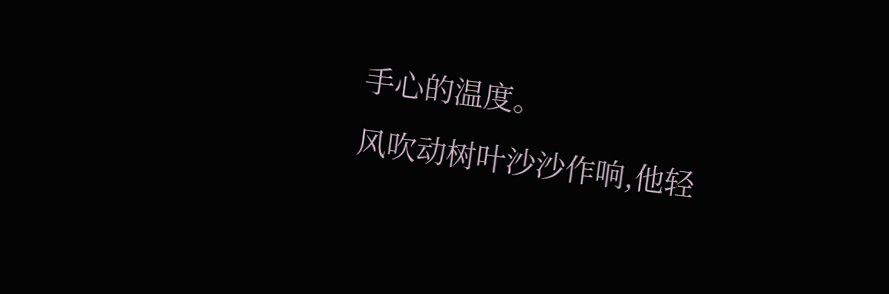手心的温度。
风吹动树叶沙沙作响,他轻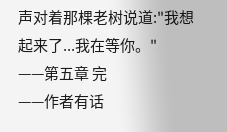声对着那棵老树说道:"我想起来了...我在等你。"
——第五章 完
——作者有话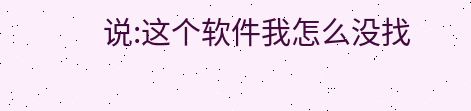说:这个软件我怎么没找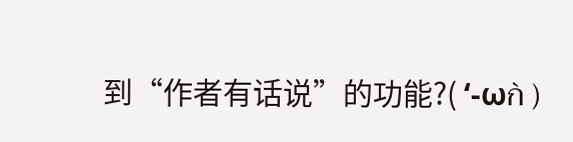到“作者有话说”的功能?( ‘-ωก̀ )